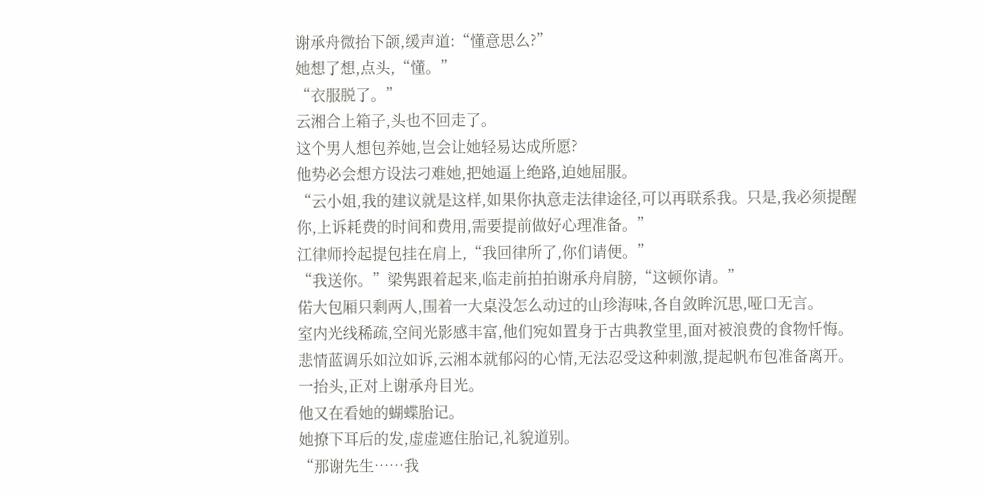谢承舟微抬下颌,缓声道:“懂意思么?”
她想了想,点头,“懂。”
“衣服脱了。”
云湘合上箱子,头也不回走了。
这个男人想包养她,岂会让她轻易达成所愿?
他势必会想方设法刁难她,把她逼上绝路,迫她屈服。
“云小姐,我的建议就是这样,如果你执意走法律途径,可以再联系我。只是,我必须提醒你,上诉耗费的时间和费用,需要提前做好心理准备。”
江律师拎起提包挂在肩上,“我回律所了,你们请便。”
“我送你。”梁隽跟着起来,临走前拍拍谢承舟肩膀,“这顿你请。”
偌大包厢只剩两人,围着一大桌没怎么动过的山珍海味,各自敛眸沉思,哑口无言。
室内光线稀疏,空间光影感丰富,他们宛如置身于古典教堂里,面对被浪费的食物忏悔。
悲情蓝调乐如泣如诉,云湘本就郁闷的心情,无法忍受这种刺激,提起帆布包准备离开。
一抬头,正对上谢承舟目光。
他又在看她的蝴蝶胎记。
她撩下耳后的发,虚虚遮住胎记,礼貌道别。
“那谢先生……我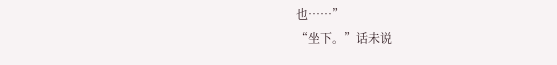也……”
“坐下。”话未说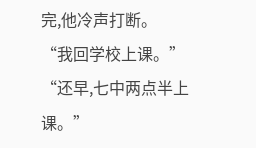完,他冷声打断。
“我回学校上课。”
“还早,七中两点半上课。”